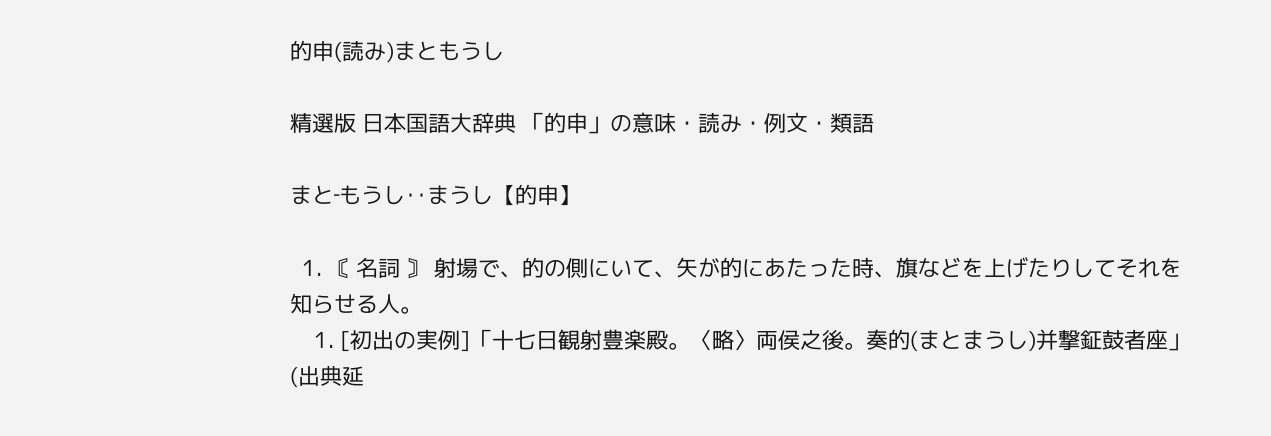的申(読み)まともうし

精選版 日本国語大辞典 「的申」の意味・読み・例文・類語

まと‐もうし‥まうし【的申】

  1. 〘 名詞 〙 射場で、的の側にいて、矢が的にあたった時、旗などを上げたりしてそれを知らせる人。
    1. [初出の実例]「十七日観射豊楽殿。〈略〉両侯之後。奏的(まとまうし)并撃鉦鼓者座」(出典延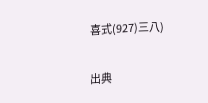喜式(927)三八)

出典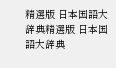精選版 日本国語大辞典精選版 日本国語大辞典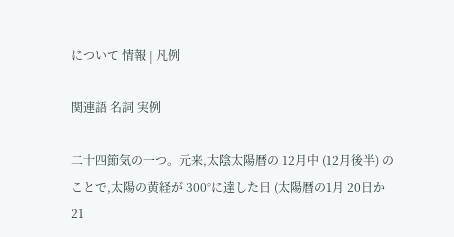について 情報 | 凡例

関連語 名詞 実例

二十四節気の一つ。元来,太陰太陽暦の 12月中 (12月後半) のことで,太陽の黄経が 300°に達した日 (太陽暦の1月 20日か 21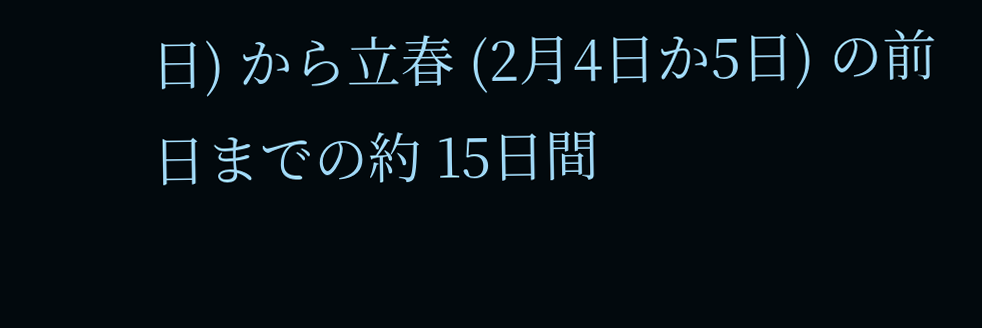日) から立春 (2月4日か5日) の前日までの約 15日間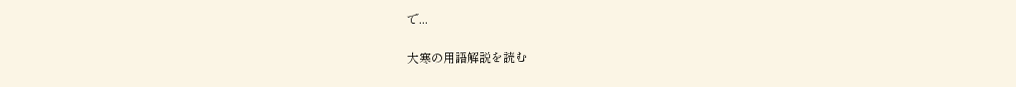で...

大寒の用語解説を読む